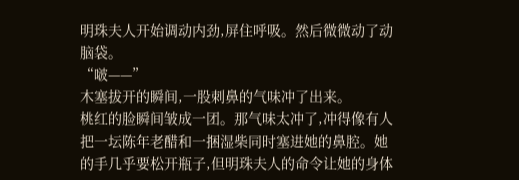明珠夫人开始调动内劲,屏住呼吸。然后微微动了动脑袋。
“啵——”
木塞拔开的瞬间,一股刺鼻的气味冲了出来。
桃红的脸瞬间皱成一团。那气味太冲了,冲得像有人把一坛陈年老醋和一捆湿柴同时塞进她的鼻腔。她的手几乎要松开瓶子,但明珠夫人的命令让她的身体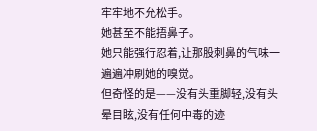牢牢地不允松手。
她甚至不能捂鼻子。
她只能强行忍着,让那股刺鼻的气味一遍遍冲刷她的嗅觉。
但奇怪的是——没有头重脚轻,没有头晕目眩,没有任何中毒的迹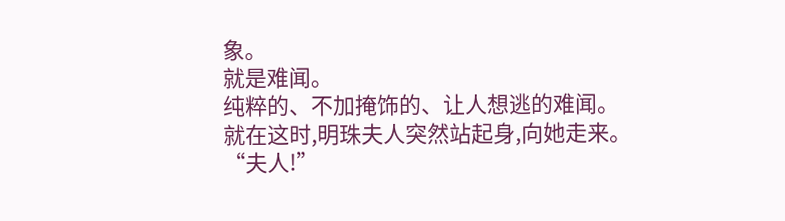象。
就是难闻。
纯粹的、不加掩饰的、让人想逃的难闻。
就在这时,明珠夫人突然站起身,向她走来。
“夫人!”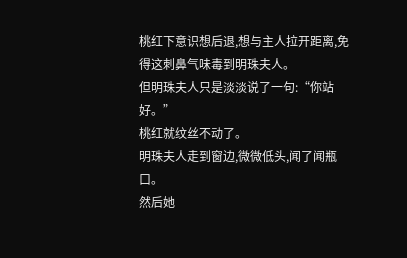桃红下意识想后退,想与主人拉开距离,免得这刺鼻气味毒到明珠夫人。
但明珠夫人只是淡淡说了一句:“你站好。”
桃红就纹丝不动了。
明珠夫人走到窗边,微微低头,闻了闻瓶口。
然后她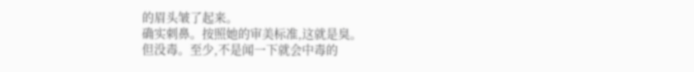的眉头皱了起来。
确实刺鼻。按照她的审美标准,这就是臭。
但没毒。至少,不是闻一下就会中毒的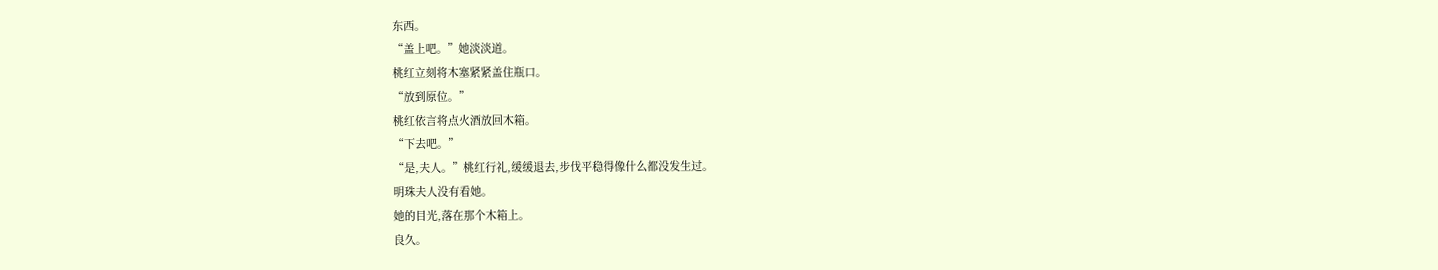东西。
“盖上吧。”她淡淡道。
桃红立刻将木塞紧紧盖住瓶口。
“放到原位。”
桃红依言将点火酒放回木箱。
“下去吧。”
“是,夫人。”桃红行礼,缓缓退去,步伐平稳得像什么都没发生过。
明珠夫人没有看她。
她的目光,落在那个木箱上。
良久。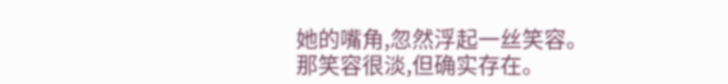她的嘴角,忽然浮起一丝笑容。
那笑容很淡,但确实存在。